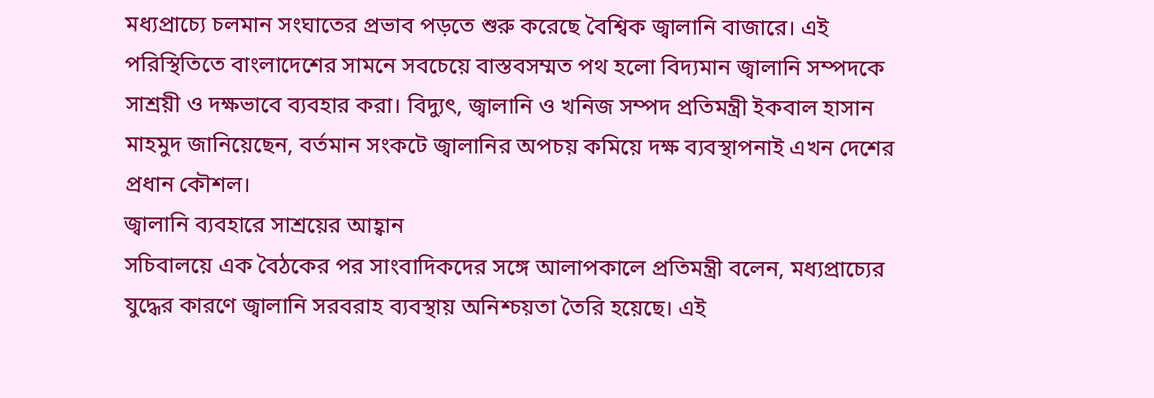মধ্যপ্রাচ্যে চলমান সংঘাতের প্রভাব পড়তে শুরু করেছে বৈশ্বিক জ্বালানি বাজারে। এই পরিস্থিতিতে বাংলাদেশের সামনে সবচেয়ে বাস্তবসম্মত পথ হলো বিদ্যমান জ্বালানি সম্পদকে সাশ্রয়ী ও দক্ষভাবে ব্যবহার করা। বিদ্যুৎ, জ্বালানি ও খনিজ সম্পদ প্রতিমন্ত্রী ইকবাল হাসান মাহমুদ জানিয়েছেন, বর্তমান সংকটে জ্বালানির অপচয় কমিয়ে দক্ষ ব্যবস্থাপনাই এখন দেশের প্রধান কৌশল।
জ্বালানি ব্যবহারে সাশ্রয়ের আহ্বান
সচিবালয়ে এক বৈঠকের পর সাংবাদিকদের সঙ্গে আলাপকালে প্রতিমন্ত্রী বলেন, মধ্যপ্রাচ্যের যুদ্ধের কারণে জ্বালানি সরবরাহ ব্যবস্থায় অনিশ্চয়তা তৈরি হয়েছে। এই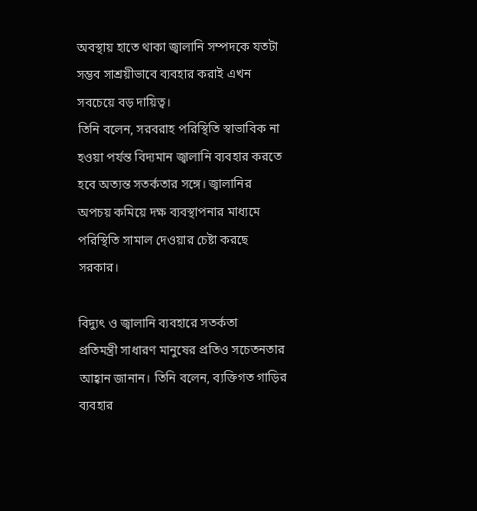অবস্থায় হাতে থাকা জ্বালানি সম্পদকে যতটা সম্ভব সাশ্রয়ীভাবে ব্যবহার করাই এখন সবচেয়ে বড় দায়িত্ব।
তিনি বলেন, সরবরাহ পরিস্থিতি স্বাভাবিক না হওয়া পর্যন্ত বিদ্যমান জ্বালানি ব্যবহার করতে হবে অত্যন্ত সতর্কতার সঙ্গে। জ্বালানির অপচয় কমিয়ে দক্ষ ব্যবস্থাপনার মাধ্যমে পরিস্থিতি সামাল দেওয়ার চেষ্টা করছে সরকার।

বিদ্যুৎ ও জ্বালানি ব্যবহারে সতর্কতা
প্রতিমন্ত্রী সাধারণ মানুষের প্রতিও সচেতনতার আহ্বান জানান। তিনি বলেন, ব্যক্তিগত গাড়ির ব্যবহার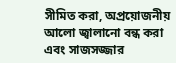সীমিত করা, অপ্রয়োজনীয় আলো জ্বালানো বন্ধ করা এবং সাজসজ্জার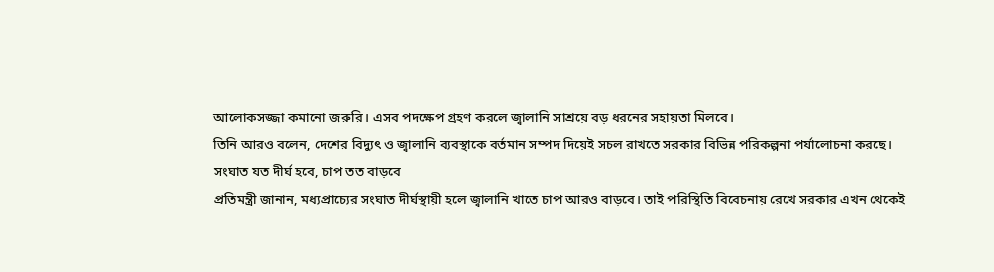আলোকসজ্জা কমানো জরুরি। এসব পদক্ষেপ গ্রহণ করলে জ্বালানি সাশ্রয়ে বড় ধরনের সহায়তা মিলবে।
তিনি আরও বলেন, দেশের বিদ্যুৎ ও জ্বালানি ব্যবস্থাকে বর্তমান সম্পদ দিয়েই সচল রাখতে সরকার বিভিন্ন পরিকল্পনা পর্যালোচনা করছে।
সংঘাত যত দীর্ঘ হবে, চাপ তত বাড়বে
প্রতিমন্ত্রী জানান, মধ্যপ্রাচ্যের সংঘাত দীর্ঘস্থায়ী হলে জ্বালানি খাতে চাপ আরও বাড়বে। তাই পরিস্থিতি বিবেচনায় রেখে সরকার এখন থেকেই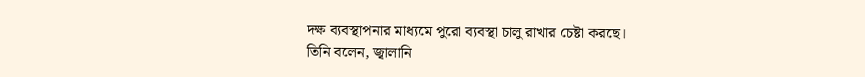দক্ষ ব্যবস্থাপনার মাধ্যমে পুরো ব্যবস্থা চালু রাখার চেষ্টা করছে।
তিনি বলেন, জ্বালানি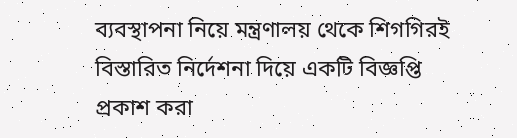ব্যবস্থাপনা নিয়ে মন্ত্রণালয় থেকে শিগগিরই বিস্তারিত নির্দেশনা দিয়ে একটি বিজ্ঞপ্তি প্রকাশ করা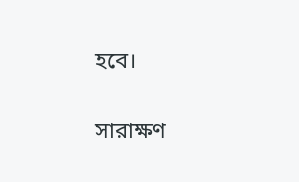হবে।

সারাক্ষণ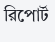রিপোর্ট